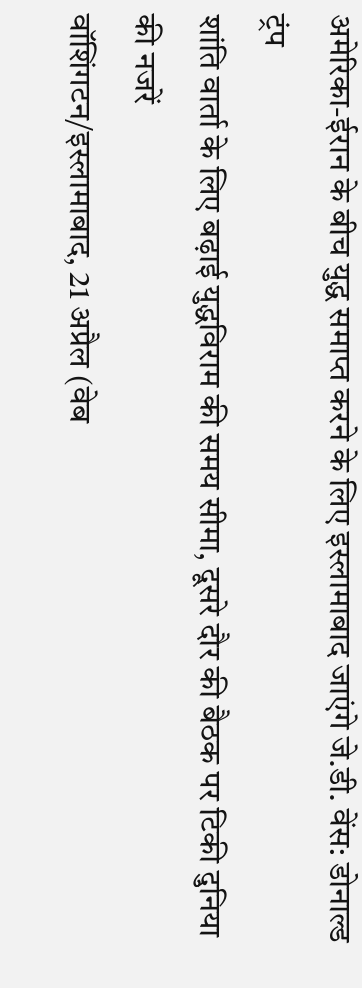अमेरिका-ईरान के बीच युद्ध समाप्त करने के लिए इस्लामाबाद जाएंगे जे.डी. वेंस: डोनाल्ड ट्रंप
शांति वार्ता के लिए बढ़ाई युद्धविराम की समय सीमा, दूसरे दौर की बैठक पर टिकी दुनिया की नजरें
वॉशिंगटन/इस्लामाबाद, 21 अप्रैल (वेब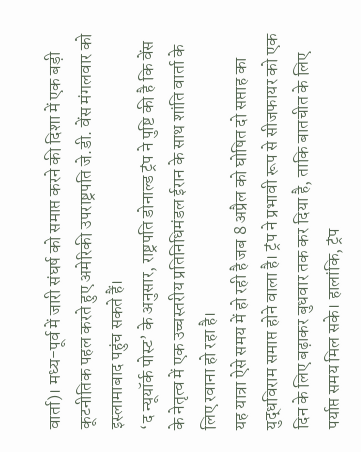वार्ता)। मध्य-पूर्व में जारी संघर्ष को समाप्त करने की दिशा में एक बड़ी कूटनीतिक पहल करते हुए अमेरिकी उपराष्ट्रपति जे.डी. वेंस मंगलवार को इस्लामाबाद पहुंच सकते हैं।
‘द न्यूयॉर्क पोस्ट’ के अनुसार, राष्ट्रपति डोनाल्ड ट्रंप ने पुष्टि की है कि वेंस के नेतृत्व में एक उच्चस्तरीय प्रतिनिधिमंडल ईरान के साथ शांति वार्ता के लिए रवाना हो रहा है।
यह यात्रा ऐसे समय में हो रही है जब 8 अप्रैल को घोषित दो सप्ताह का युद्धविराम समाप्त होने वाला है। ट्रंप ने प्रभावी रूप से सीजफायर को एक दिन के लिए बढ़ाकर बुधवार तक कर दिया है, ताकि बातचीत के लिए पर्याप्त समय मिल सके। हालांकि, ट्रंप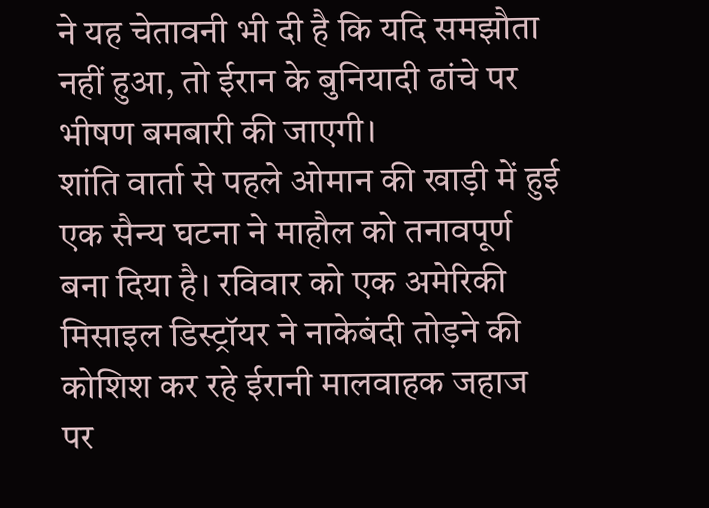ने यह चेतावनी भी दी है कि यदि समझौता नहीं हुआ, तो ईरान के बुनियादी ढांचे पर भीषण बमबारी की जाएगी।
शांति वार्ता से पहले ओमान की खाड़ी में हुई एक सैन्य घटना ने माहौल को तनावपूर्ण बना दिया है। रविवार को एक अमेरिकी मिसाइल डिस्ट्रॉयर ने नाकेबंदी तोड़ने की कोशिश कर रहे ईरानी मालवाहक जहाज पर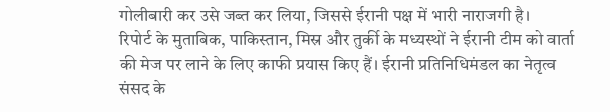गोलीबारी कर उसे जब्त कर लिया, जिससे ईरानी पक्ष में भारी नाराजगी है।
रिपोर्ट के मुताबिक, पाकिस्तान, मिस्र और तुर्की के मध्यस्थों ने ईरानी टीम को वार्ता की मेज पर लाने के लिए काफी प्रयास किए हैं। ईरानी प्रतिनिधिमंडल का नेतृत्व संसद के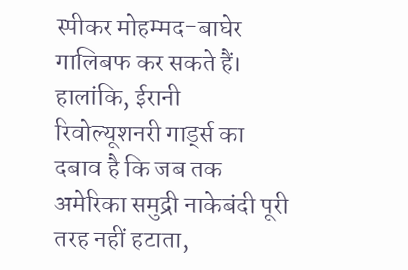स्पीकर मोहम्मद-बाघेर गालिबफ कर सकते हैं।
हालांकि, ईरानी रिवोल्यूशनरी गार्ड्स का दबाव है कि जब तक अमेरिका समुद्री नाकेबंदी पूरी तरह नहीं हटाता,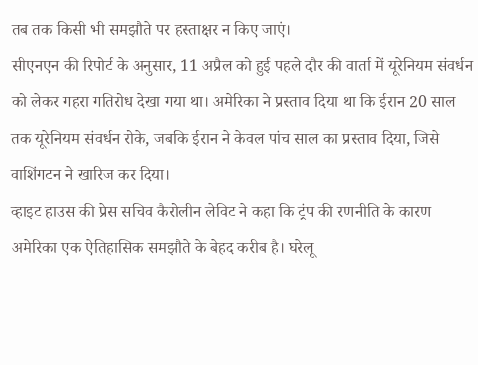तब तक किसी भी समझौते पर हस्ताक्षर न किए जाएं।
सीएनएन की रिपोर्ट के अनुसार, 11 अप्रैल को हुई पहले दौर की वार्ता में यूरेनियम संवर्धन को लेकर गहरा गतिरोध देखा गया था। अमेरिका ने प्रस्ताव दिया था कि ईरान 20 साल तक यूरेनियम संवर्धन रोके, जबकि ईरान ने केवल पांच साल का प्रस्ताव दिया, जिसे वाशिंगटन ने खारिज कर दिया।
व्हाइट हाउस की प्रेस सचिव कैरोलीन लेविट ने कहा कि ट्रंप की रणनीति के कारण अमेरिका एक ऐतिहासिक समझौते के बेहद करीब है। घरेलू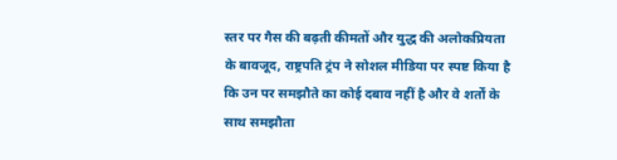स्तर पर गैस की बढ़ती कीमतों और युद्ध की अलोकप्रियता के बावजूद, राष्ट्रपति ट्रंप ने सोशल मीडिया पर स्पष्ट किया है कि उन पर समझौते का कोई दबाव नहीं है और वे शर्तों के साथ समझौता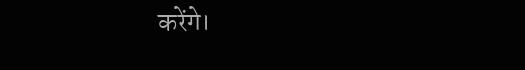करेंगे।